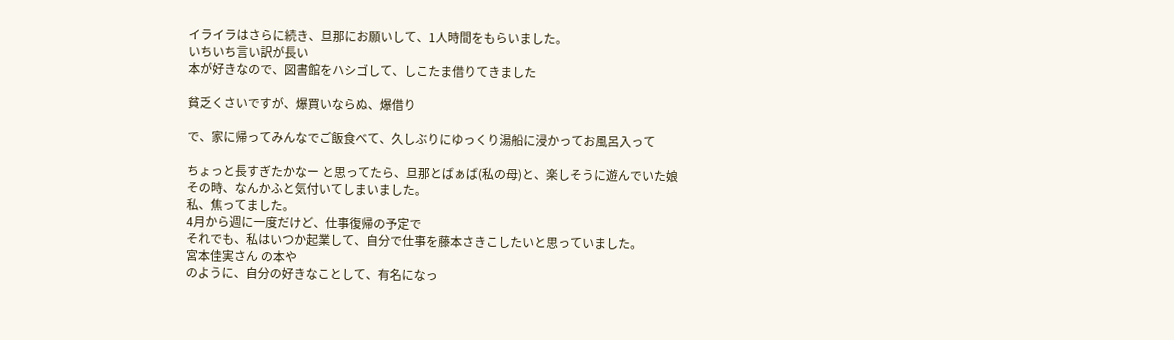イライラはさらに続き、旦那にお願いして、1人時間をもらいました。
いちいち言い訳が長い
本が好きなので、図書館をハシゴして、しこたま借りてきました

貧乏くさいですが、爆買いならぬ、爆借り

で、家に帰ってみんなでご飯食べて、久しぶりにゆっくり湯船に浸かってお風呂入って

ちょっと長すぎたかなー と思ってたら、旦那とばぁば(私の母)と、楽しそうに遊んでいた娘
その時、なんかふと気付いてしまいました。
私、焦ってました。
4月から週に一度だけど、仕事復帰の予定で
それでも、私はいつか起業して、自分で仕事を藤本さきこしたいと思っていました。
宮本佳実さん の本や
のように、自分の好きなことして、有名になっ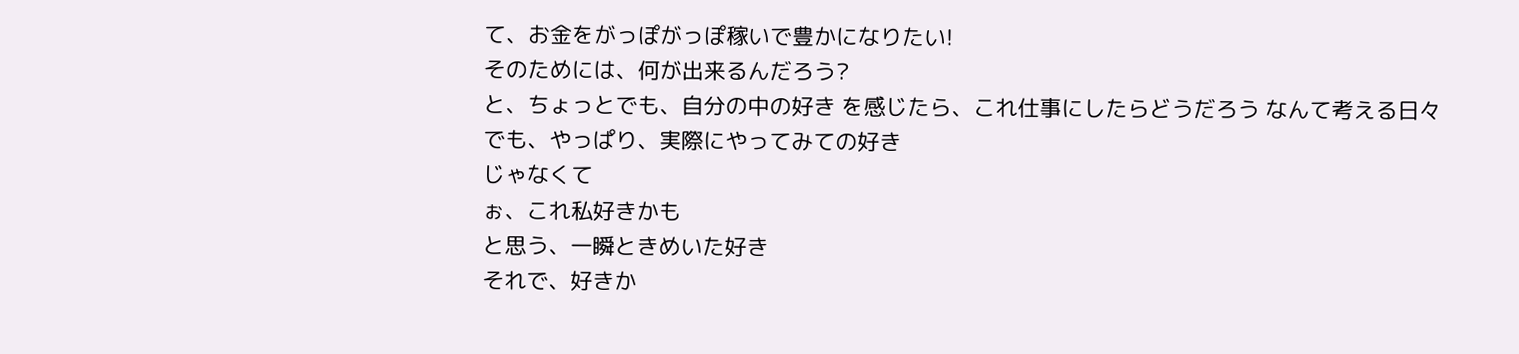て、お金をがっぽがっぽ稼いで豊かになりたい!
そのためには、何が出来るんだろう?
と、ちょっとでも、自分の中の好き を感じたら、これ仕事にしたらどうだろう なんて考える日々
でも、やっぱり、実際にやってみての好き
じゃなくて
ぉ、これ私好きかも
と思う、一瞬ときめいた好き
それで、好きか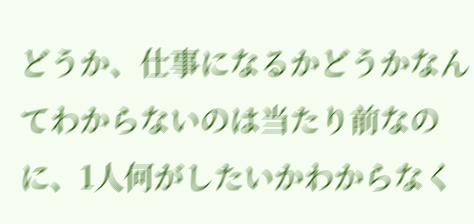どうか、仕事になるかどうかなんてわからないのは当たり前なのに、1人何がしたいかわからなく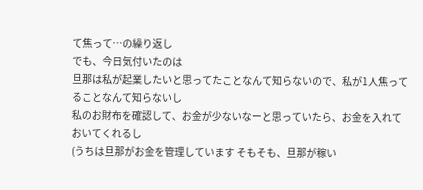て焦って…の繰り返し
でも、今日気付いたのは
旦那は私が起業したいと思ってたことなんて知らないので、私が1人焦ってることなんて知らないし
私のお財布を確認して、お金が少ないなーと思っていたら、お金を入れておいてくれるし
(うちは旦那がお金を管理しています そもそも、旦那が稼い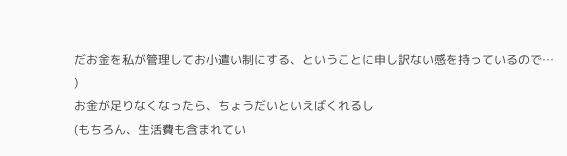だお金を私が管理してお小遣い制にする、ということに申し訳ない感を持っているので…
)
お金が足りなくなったら、ちょうだいといえばくれるし
(もちろん、生活費も含まれてい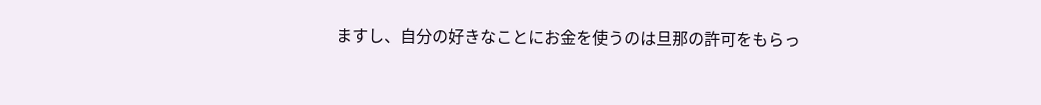ますし、自分の好きなことにお金を使うのは旦那の許可をもらっ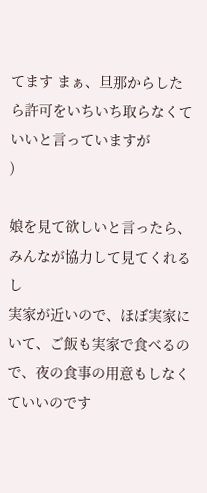てます まぁ、旦那からしたら許可をいちいち取らなくていいと言っていますが
)

娘を見て欲しいと言ったら、みんなが協力して見てくれるし
実家が近いので、ほぼ実家にいて、ご飯も実家で食べるので、夜の食事の用意もしなくていいのです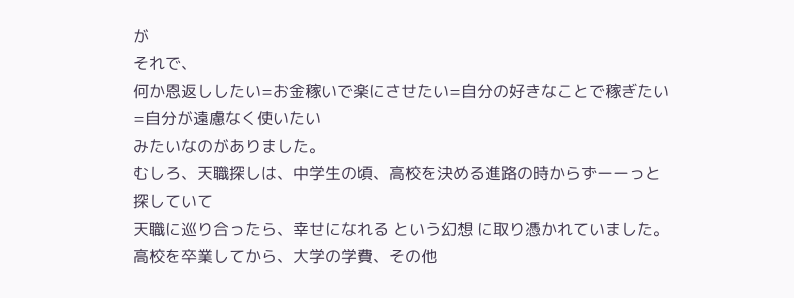が
それで、
何か恩返ししたい=お金稼いで楽にさせたい=自分の好きなことで稼ぎたい=自分が遠慮なく使いたい
みたいなのがありました。
むしろ、天職探しは、中学生の頃、高校を決める進路の時からずーーっと探していて
天職に巡り合ったら、幸せになれる という幻想 に取り憑かれていました。
高校を卒業してから、大学の学費、その他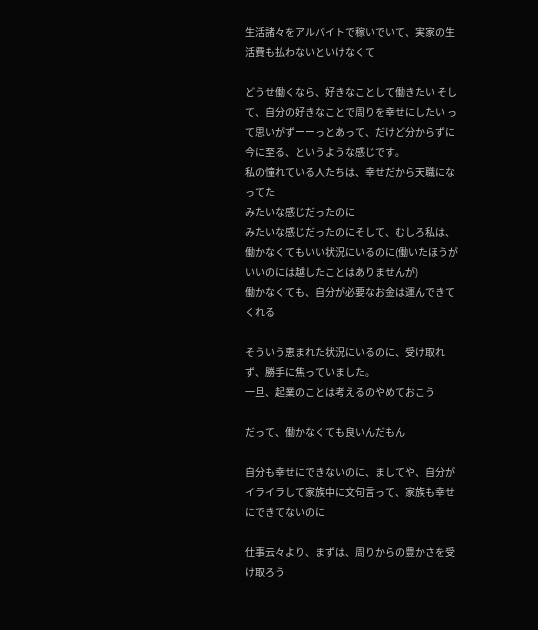生活諸々をアルバイトで稼いでいて、実家の生活費も払わないといけなくて

どうせ働くなら、好きなことして働きたい そして、自分の好きなことで周りを幸せにしたい って思いがずーーっとあって、だけど分からずに今に至る、というような感じです。
私の憧れている人たちは、幸せだから天職になってた
みたいな感じだったのに
みたいな感じだったのにそして、むしろ私は、働かなくてもいい状況にいるのに(働いたほうがいいのには越したことはありませんが)
働かなくても、自分が必要なお金は運んできてくれる

そういう恵まれた状況にいるのに、受け取れず、勝手に焦っていました。
一旦、起業のことは考えるのやめておこう

だって、働かなくても良いんだもん

自分も幸せにできないのに、ましてや、自分がイライラして家族中に文句言って、家族も幸せにできてないのに

仕事云々より、まずは、周りからの豊かさを受け取ろう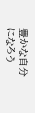豊かな自分になろう